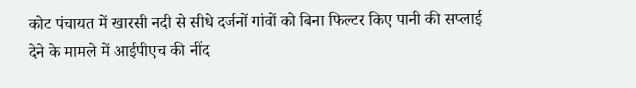कोट पंचायत में खारसी नदी से सीधे दर्जनों गांवों को बिना फिल्टर किए पानी की सप्लाई देने के मामले में आईपीएच की नींद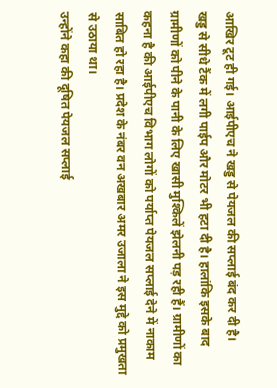आखिर टूट ही गई। आईपीएच ने खड्ड से पेयजल की सप्लाई बंद कर दी है।
खड्ड से सीधे टैंक में लगी पाईप और मोटर भी हटा दी है। हालांकि इसके बाद ग्रामीणों को पीने के पानी के लिए खासी मुश्किलें झेलनी पड़ रही हैं। ग्रामीणों का कहना है की आईपीएच विभाग लोगों को पर्याप्त पेयजल सप्लाई देने में नाकाम साबित हो रहा है। प्रदेश के नंबर वन अखबार अमर उजाला ने इस मुद्दे को प्रमुखता से उठाया था।
उन्होंने कहा की दूषित पेयजल सप्लाई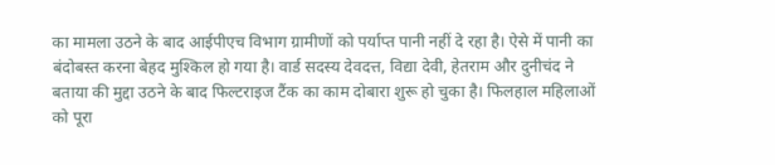का मामला उठने के बाद आईपीएच विभाग ग्रामीणों को पर्याप्त पानी नहीं दे रहा है। ऐसे में पानी का बंदोबस्त करना बेहद मुश्किल हो गया है। वार्ड सदस्य देवदत्त, विद्या देवी, हेतराम और दुनीचंद ने बताया की मुद्दा उठने के बाद फिल्टराइज टैंक का काम दोबारा शुरू हो चुका है। फिलहाल महिलाओं को पूरा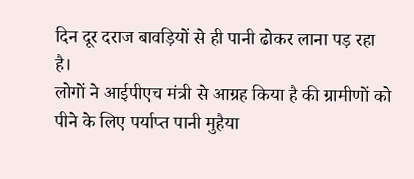दिन दूर दराज बावड़ियों से ही पानी ढोकर लाना पड़ रहा है।
लोगों ने आईपीएच मंत्री से आग्रह किया है की ग्रामीणों को पीने के लिए पर्याप्त पानी मुहैया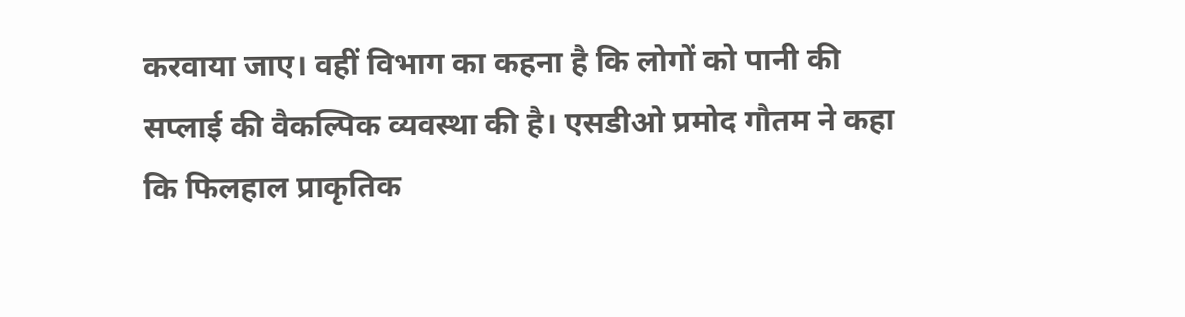करवाया जाए। वहीं विभाग का कहना है कि लोगों को पानी की सप्लाई की वैकल्पिक व्यवस्था की है। एसडीओ प्रमोद गौतम ने कहा कि फिलहाल प्राकृतिक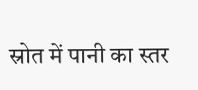स्रोत में पानी का स्तर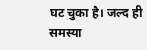घट चुका है। जल्द ही समस्या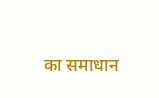का समाधान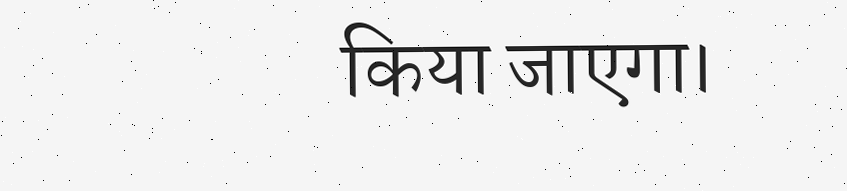किया जाएगा।